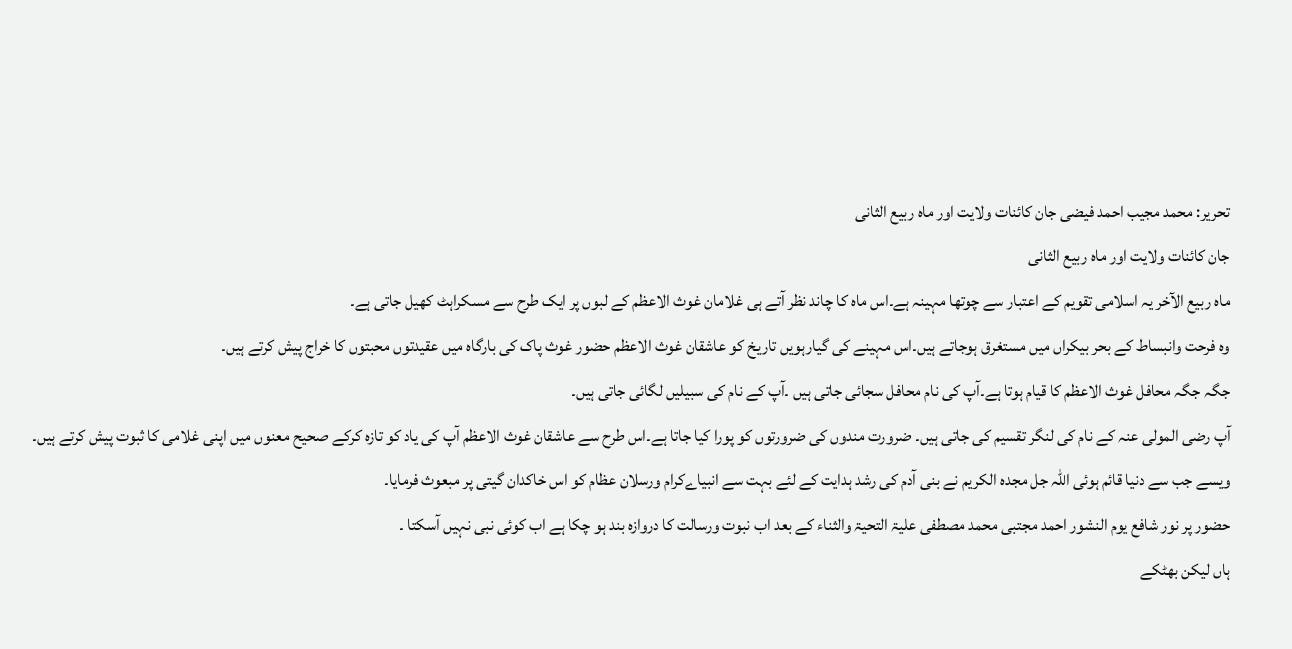تحریر: محمد مجیب احمد فیضی جان کائنات ولایت اور ماہ ربیع الثانی
جان کائنات ولایت اور ماہ ربیع الثانی
ماہ ربیع الآخر یہ اسلامی تقویم کے اعتبار سے چوتھا مہینہ ہے۔اس ماہ کا چاند نظر آتے ہی غلامان غوث الاعظم کے لبوں پر ایک طرح سے مسکراہٹ کھیل جاتی ہے۔
وہ فرحت وانبساط کے بحر بیکراں میں مستغرق ہوجاتے ہیں۔اس مہینے کی گیارہویں تاریخ کو عاشقان غوث الاعظم حضور غوث پاک کی بارگاہ میں عقیدتوں محبتوں کا خراج پیش کرتے ہیں۔
جگہ جگہ محافل غوث الاعظم کا قیام ہوتا ہے۔آپ کی نام محافل سجائی جاتی ہیں ۔آپ کے نام کی سبیلیں لگائی جاتی ہیں۔
آپ رضی المولی عنہ کے نام کی لنگر تقسیم کی جاتی ہیں۔ ضرورت مندوں کی ضرورتوں کو پورا کیا جاتا ہے۔اس طرح سے عاشقان غوث الاعظم آپ کی یاد کو تازہ کرکے صحیح معنوں میں اپنی غلامی کا ثبوت پیش کرتے ہیں۔
ویسے جب سے دنیا قائم ہوئی اللہ جل مجدہ الکریم نے بنی آدم کی رشد ہدایت کے لئے بہت سے انبیاےکرام ورسلان عظام کو اس خاکدان گیتی پر مبعوث فرمایا۔
حضور پر نور شافع یوم النشور احمد مجتبی محمد مصطفی علیۃ التحیۃ والثناء کے بعد اب نبوت ورسالت کا دروازہ بند ہو چکا ہے اب کوئی نبی نہیں آسکتا ۔
ہاں لیکن بھٹکے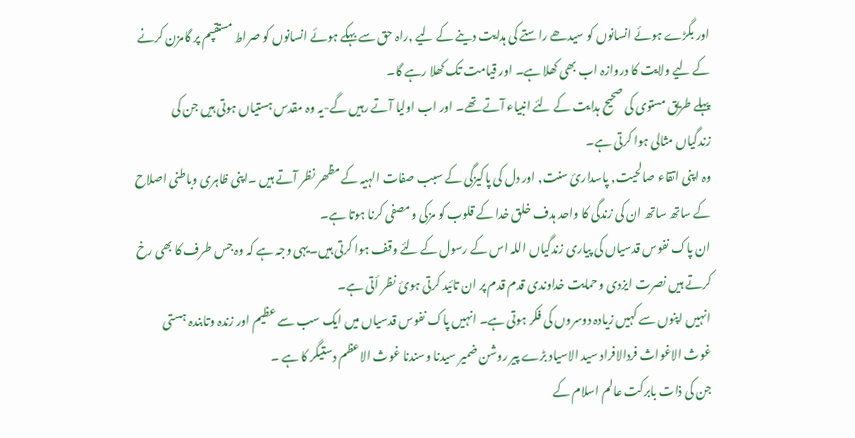اور بگڑے ہوئے انسانوں کو سیدھے راستے کی ہدایت دینے کے لیے ,راہ حق سے بہکے ہوئے انسانوں کو صراط مستقپم پر گامزن کرنے کے لیے ولایت کا دروازہ اب بھی کھلا ہے۔ اور قیامت تک کھلا رہے گا۔
پہلے طریق مستوی کی صحیح ہدایت کے لئے انبیاء آتے تھے۔ اور اب اولیا آتے رہیں گے-یہ وہ مقدس ہستیاں ہوتی ہیں جن کی زندگیاں مثالی ہوا کرتی ہے۔
وہ اپنی اتقاء صالحیت, پاسدارئ سنت, اور دل کی پاکیزگی کے سبب صفات الہیہ کے مظھر نظر آتے ہیں ۔اپنی ظاہری وباطنی اصلاح کے ساتھ ساتھ ان کی زندگی کا واحد ہدف خلق خدا کے قلوب کو مزکی ومصفی کرنا ہوتا ہے۔
ان پاک نفوس قدسیاں کی پیاری زندگیاں اللہ اس کے رسول کے لئے وقف ہوا کرتی ہیں۔یہی وجہ ہے کہ وہ جس طرف کا بھی رخ کرتے ہیں نصرت ایزدی وحمایت خداوندی قدم قدم پر ان تائید کرتی ہوئ نظر أتی ہے۔
انہیں اپنوں سے کہیں زیادہ دوسروں کی فکر ہوتی ہے۔ انہیں پاک نفوس قدسیاں میں ایک سب سے عظیم اور زندہ وتابندہ ہستی غوث الاغواث فردالافراد سید الاسیاد بڑے پیر روشن ضمیر سیدنا وسندنا غوث الاعظم دستیگر کا ہے ۔
جن کی ذات بابرکت عالم اسلام کے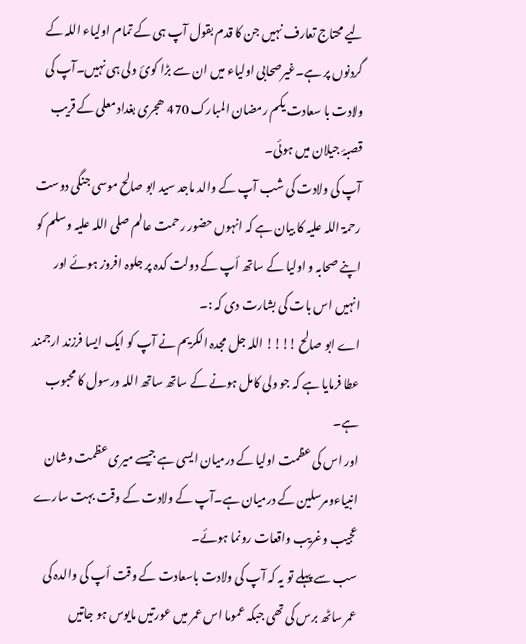لیے محتاج تعارف نہیں جن کا قدم بقول آپ ہی کے تمام اولیاء اللہ کے گردنوں پر ہے۔غیرصحابی اولیاء میں ان سے بڑا کوئ ولی ہی نہیں۔آپ کی ولادت با سعادت یکم رمضان المبارک 470 ھجری بغداد معلی کے قریب قصبۂ جیلان میں ہوئی۔
آپ کی ولادت کی شب آپ کے والد ماجد سید ابو صالح موسی جنگی دوست رحمۃ اللہ علیہ کا بیان ہے کہ انہوں حضور رحمت عالم صلی اللہ علیہ وسلم کو اپنے صحابہ و اولیا کے ساتھ أپ کے دولت کدہ پر جلوہ افروز ہوئے اور انہیں اس بات کی بشارت دی کہ :۔
اے ابو صالح !!!! اللہ جل مجدہ الکریم نے آپ کو ایک ایسا فرزند ارجمند عطا فرمایا ہے کہ جو ولی کامل ہونے کے ساتھ ساتھ اللہ ورسول کا محبوب ہے۔
اور اس کی عظمت اولیا کے درمیان ایسی ہے جیسے میری عظمت وشان انبیاءومرسلین کے درمیان ہے۔آپ کے ولادت کے وقت بہت سارے عجیب وغریب واقعات رونما ہوئے۔
سب سے پہلے تو یہ کہ آپ کی ولادت باسعادت کے وقت أپ کی والدہ کی عمر ساٹھ برس کی تھی جبکہ عموما اس عمر میں عورتیں مایوس ہو جاتیں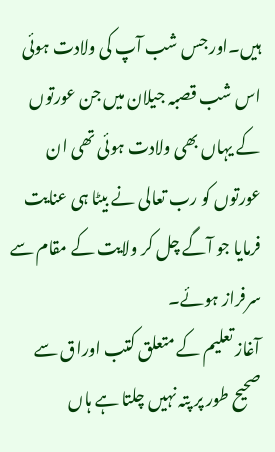ہیں۔اور جس شب آپ کی ولادت ہوئی اس شب قصبہ جیلان میں جن عورتوں کے یہاں بھی ولادت ہوئی تھی ان عورتوں کو رب تعالی نے بیٹا ہی عنایت فرمایا جو آگے چل کر ولایت کے مقام سے سرفراز ہوئے۔
آغاز تعلیم کے متعلق کتب اوراق سے صحیح طور پر پتہ نہیں چلتا ہے ہاں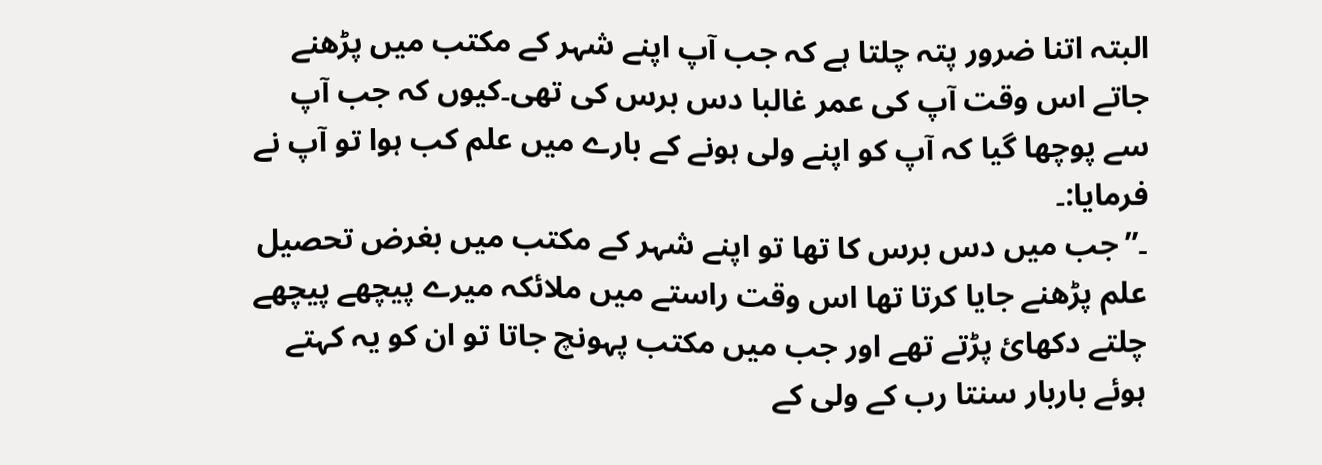البتہ اتنا ضرور پتہ چلتا ہے کہ جب آپ اپنے شہر کے مکتب میں پڑھنے جاتے اس وقت آپ کی عمر غالبا دس برس کی تھی۔کیوں کہ جب آپ سے پوچھا گیا کہ آپ کو اپنے ولی ہونے کے بارے میں علم کب ہوا تو آپ نے فرمایا:۔
۔”جب میں دس برس کا تھا تو اپنے شہر کے مکتب میں بغرض تحصیل علم پڑھنے جایا کرتا تھا اس وقت راستے میں ملائکہ میرے پیچھے پیچھے چلتے دکھائ پڑتے تھے اور جب میں مکتب پہونچ جاتا تو ان کو یہ کہتے ہوئے باربار سنتا رب کے ولی کے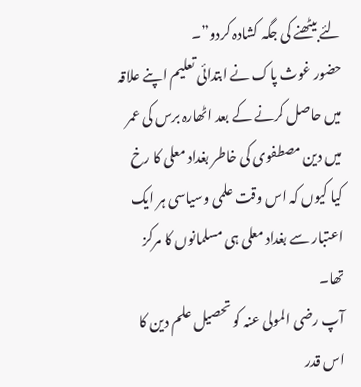لئے بیٹھنے کی جگہ کشادہ کردو”۔
حضور غوث پاک نے ابتدائی تعلیم اپنے علاقہ میں حاصل کرنے کے بعد اٹھارہ برس کی عمر میں دین مصطفوی کی خاطر بغداد معلی کا رخ کیا کیوں کہ اس وقت علمی وسیاسی ہر ایک اعتبار سے بغداد معلی ہی مسلمانوں کا مرکز تھا۔
آپ رضی المولی عنہ کو تحصیل علم دین کا اس قدر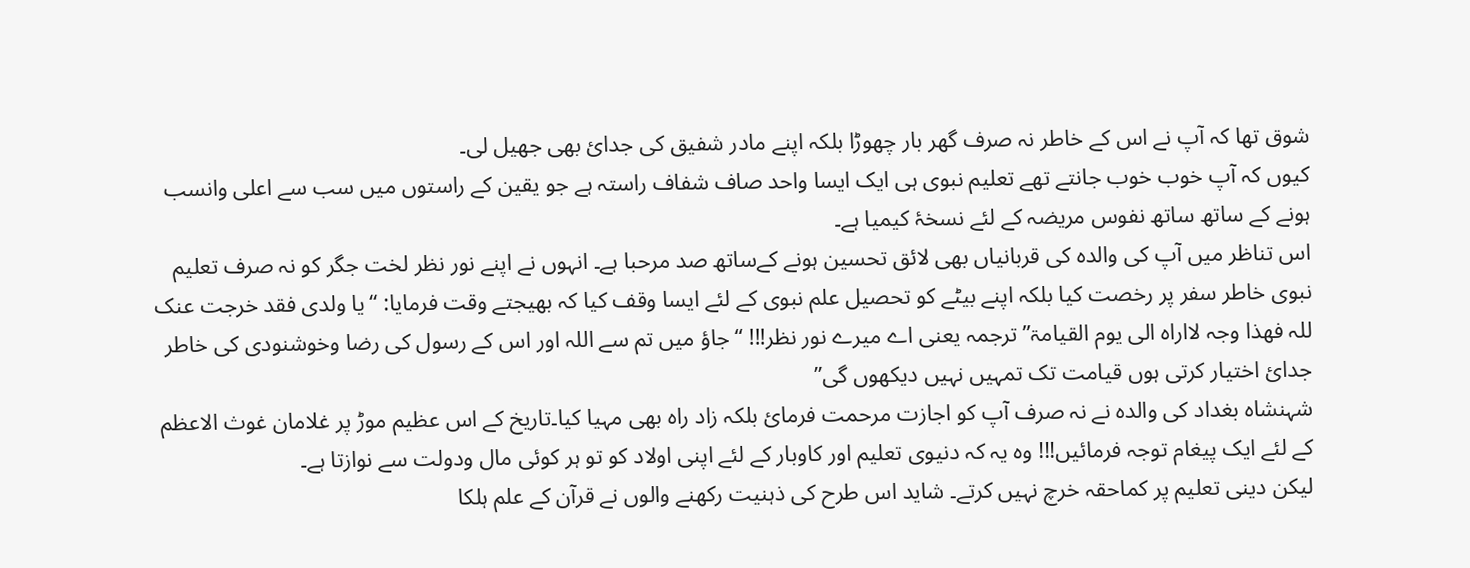شوق تھا کہ آپ نے اس کے خاطر نہ صرف گھر بار چھوڑا بلکہ اپنے مادر شفیق کی جدائ بھی جھیل لی۔
کیوں کہ آپ خوب خوب جانتے تھے تعلیم نبوی ہی ایک ایسا واحد صاف شفاف راستہ ہے جو یقین کے راستوں میں سب سے اعلی وانسب ہونے کے ساتھ ساتھ نفوس مریضہ کے لئے نسخۂ کیمیا ہے۔
اس تناظر میں آپ کی والدہ کی قربانیاں بھی لائق تحسین ہونے کےساتھ صد مرحبا ہے۔ انہوں نے اپنے نور نظر لخت جگر کو نہ صرف تعلیم نبوی خاطر سفر پر رخصت کیا بلکہ اپنے بیٹے کو تحصیل علم نبوی کے لئے ایسا وقف کیا کہ بھیجتے وقت فرمایا: “یا ولدی فقد خرجت عنک للہ فھذا وجہ لااراہ الی یوم القیامۃ” ترجمہ یعنی اے میرے نور نظر!!! “جاؤ میں تم سے اللہ اور اس کے رسول کی رضا وخوشنودی کی خاطر جدائ اختیار کرتی ہوں قیامت تک تمہیں نہیں دیکھوں گی”
شہنشاہ بغداد کی والدہ نے نہ صرف آپ کو اجازت مرحمت فرمائ بلکہ زاد راہ بھی مہیا کیا۔تاریخ کے اس عظیم موڑ پر غلامان غوث الاعظم کے لئے ایک پیغام توجہ فرمائیں!!! وہ یہ کہ دنیوی تعلیم اور کاوبار کے لئے اپنی اولاد کو تو ہر کوئی مال ودولت سے نوازتا ہے۔
لیکن دینی تعلیم پر کماحقہ خرچ نہیں کرتے۔ شاید اس طرح کی ذہنیت رکھنے والوں نے قرآن کے علم ہلکا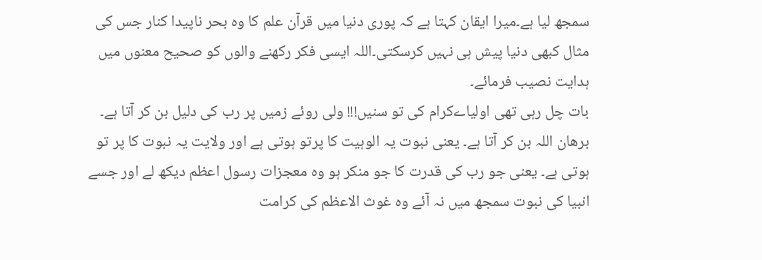سمجھ لیا ہے۔میرا ایقان کہتا ہے کہ پوری دنیا میں قرآن علم کا وہ بحر ناپیدا کنار جس کی مثال کبھی دنیا پیش ہی نہیں کرسکتی۔اللہ ایسی فکر رکھنے والوں کو صحیح معنوں میں ہدایت نصیب فرمائے۔
بات چل رہی تھی اولیاےکرام کی تو سنیں!!! ولی روئے زمیں پر رب کی دلیل بن کر آتا ہے۔ برھان اللہ بن کر آتا ہے۔ یعنی نبوت یہ الوہیت کا پرتو ہوتی ہے اور ولایت یہ نبوت کا پر تو ہوتی ہے۔ یعنی جو رب کی قدرت کا جو منکر ہو وہ معجزات رسول اعظم دیکھ لے اور جسے انبیا کی نبوت سمجھ میں نہ آئے وہ غوث الاعظم کی کرامت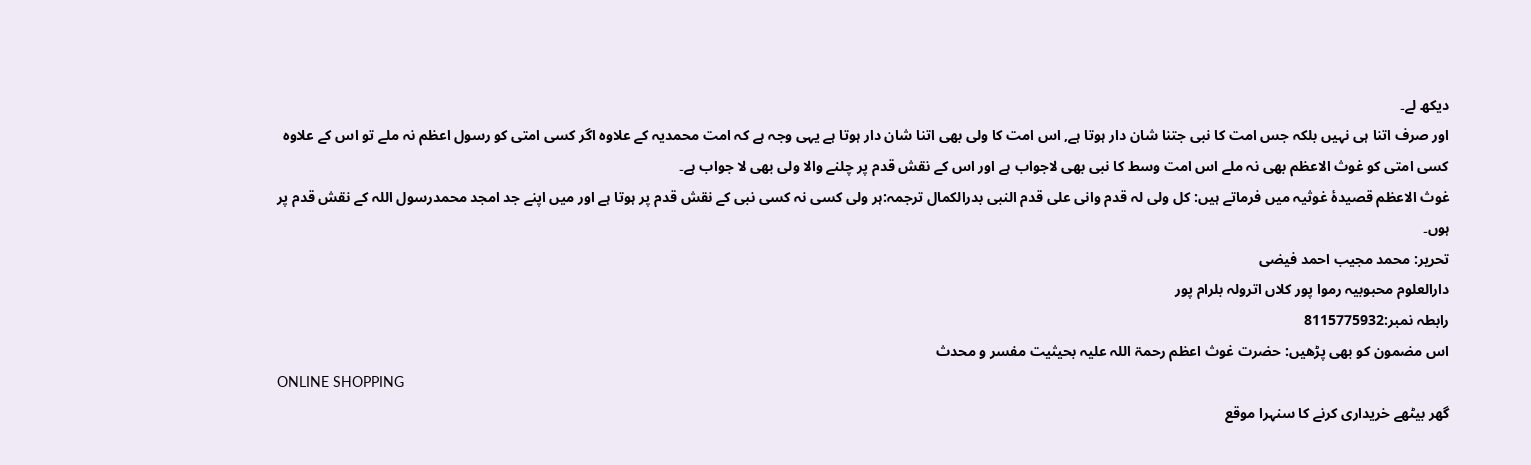دیکھ لے۔
اور صرف اتنا ہی نہیں بلکہ جس امت کا نبی جتنا شان دار ہوتا ہے, اس امت کا ولی بھی اتنا شان دار ہوتا ہے یہی وجہ ہے کہ امت محمدیہ کے علاوہ اگر کسی امتی کو رسول اعظم نہ ملے تو اس کے علاوہ کسی امتی کو غوث الاعظم بھی نہ ملے اس امت وسط کا نبی بھی لاجواب ہے اور اس کے نقش قدم پر چلنے والا ولی بھی لا جواب ہے۔
غوث الاعظم قصیدۂ غوثیہ میں فرماتے ہیں: کل ولی لہ قدم وانی علی قدم النبی بدرالکمال ترجمہ:ہر ولی کسی نہ کسی نبی کے نقش قدم پر ہوتا ہے اور میں اپنے جد امجد محمدرسول اللہ کے نقش قدم پر ہوں۔
تحریر: محمد مجیب احمد فیضی
دارالعلوم محبوبیہ رموا پور کلاں اترولہ بلرام پور
رابطہ نمبر:8115775932
اس مضمون کو بھی پڑھیں: حضرت غوث اعظم رحمۃ اللہ علیہ بحیثیت مفسر و محدث
ONLINE SHOPPING
گھر بیٹھے خریداری کرنے کا سنہرا موقع